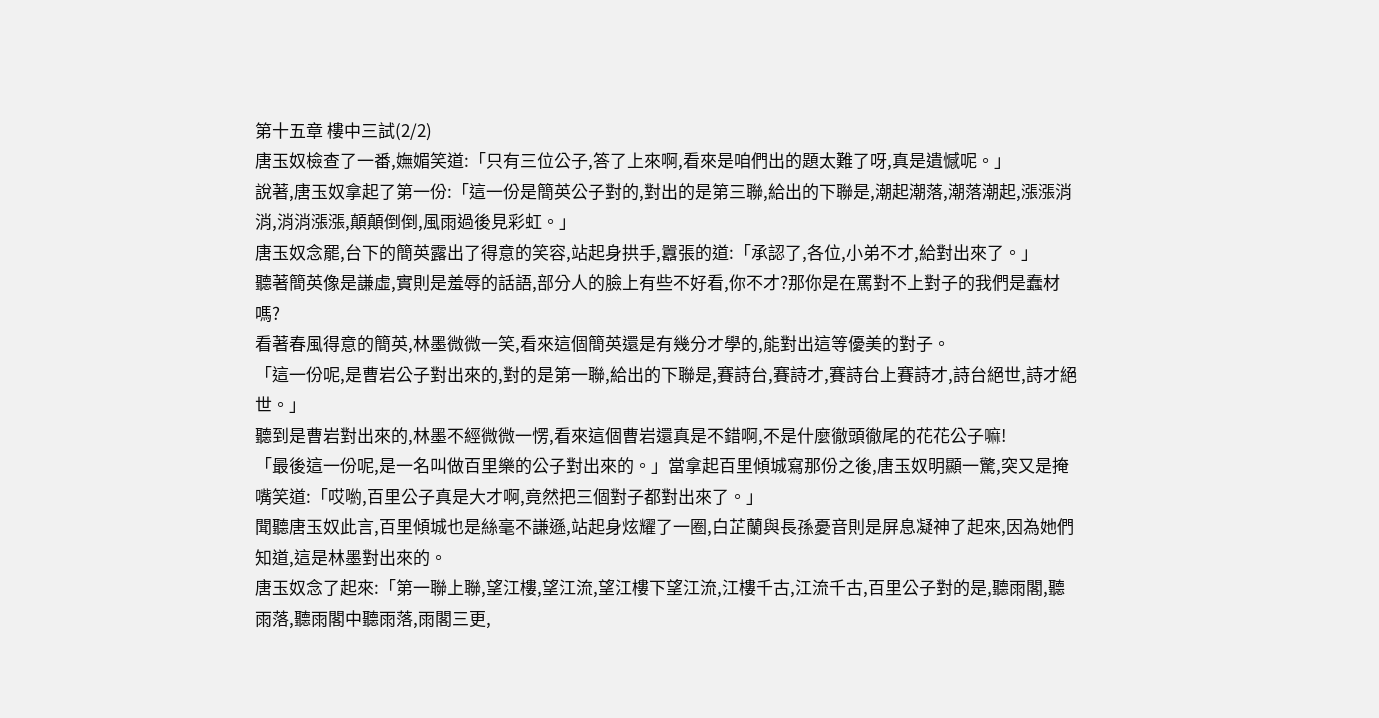第十五章 樓中三試(2/2)
唐玉奴檢查了一番,嫵媚笑道:「只有三位公子,答了上來啊,看來是咱們出的題太難了呀,真是遺憾呢。」
說著,唐玉奴拿起了第一份:「這一份是簡英公子對的,對出的是第三聯,給出的下聯是,潮起潮落,潮落潮起,漲漲消消,消消漲漲,顛顛倒倒,風雨過後見彩虹。」
唐玉奴念罷,台下的簡英露出了得意的笑容,站起身拱手,囂張的道:「承認了,各位,小弟不才,給對出來了。」
聽著簡英像是謙虛,實則是羞辱的話語,部分人的臉上有些不好看,你不才?那你是在罵對不上對子的我們是蠢材嗎?
看著春風得意的簡英,林墨微微一笑,看來這個簡英還是有幾分才學的,能對出這等優美的對子。
「這一份呢,是曹岩公子對出來的,對的是第一聯,給出的下聯是,賽詩台,賽詩才,賽詩台上賽詩才,詩台絕世,詩才絕世。」
聽到是曹岩對出來的,林墨不經微微一愣,看來這個曹岩還真是不錯啊,不是什麼徹頭徹尾的花花公子嘛!
「最後這一份呢,是一名叫做百里樂的公子對出來的。」當拿起百里傾城寫那份之後,唐玉奴明顯一驚,突又是掩嘴笑道:「哎喲,百里公子真是大才啊,竟然把三個對子都對出來了。」
聞聽唐玉奴此言,百里傾城也是絲毫不謙遜,站起身炫耀了一圈,白芷蘭與長孫憂音則是屏息凝神了起來,因為她們知道,這是林墨對出來的。
唐玉奴念了起來:「第一聯上聯,望江樓,望江流,望江樓下望江流,江樓千古,江流千古,百里公子對的是,聽雨閣,聽雨落,聽雨閣中聽雨落,雨閣三更,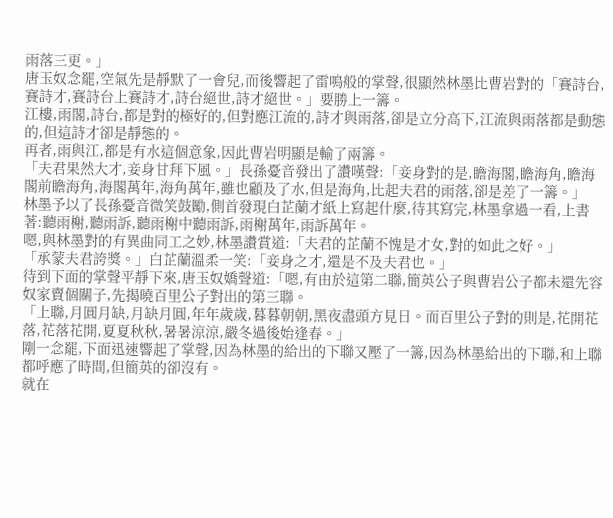雨落三更。」
唐玉奴念罷,空氣先是靜默了一會兒,而後響起了雷鳴般的掌聲,很顯然林墨比曹岩對的「賽詩台,賽詩才,賽詩台上賽詩才,詩台絕世,詩才絕世。」要勝上一籌。
江樓,雨閣,詩台,都是對的極好的,但對應江流的,詩才與雨落,卻是立分高下,江流與雨落都是動態的,但這詩才卻是靜態的。
再者,雨與江,都是有水這個意象,因此曹岩明顯是輸了兩籌。
「夫君果然大才,妾身甘拜下風。」長孫憂音發出了讚嘆聲:「妾身對的是,瞻海閣,瞻海角,瞻海閣前瞻海角,海閣萬年,海角萬年,雖也顧及了水,但是海角,比起夫君的雨落,卻是差了一籌。」
林墨予以了長孫憂音微笑鼓勵,側首發現白芷蘭才紙上寫起什麼,待其寫完,林墨拿過一看,上書著:聽雨榭,聽雨訴,聽雨榭中聽雨訴,雨榭萬年,雨訴萬年。
嗯,與林墨對的有異曲同工之妙,林墨讚賞道:「夫君的芷蘭不愧是才女,對的如此之好。」
「承蒙夫君誇獎。」白芷蘭溫柔一笑:「妾身之才,還是不及夫君也。」
待到下面的掌聲平靜下來,唐玉奴嬌聲道:「嗯,有由於這第二聯,簡英公子與曹岩公子都未還先容奴家賣個關子,先揭曉百里公子對出的第三聯。
「上聯,月圓月缺,月缺月圓,年年歲歲,暮暮朝朝,黑夜盡頭方見日。而百里公子對的則是,花開花落,花落花開,夏夏秋秋,暑暑涼涼,嚴冬過後始逢春。」
剛一念罷,下面迅速響起了掌聲,因為林墨的給出的下聯又壓了一籌,因為林墨給出的下聯,和上聯都呼應了時間,但簡英的卻沒有。
就在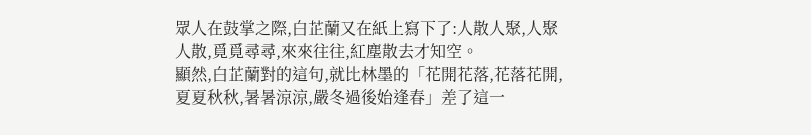眾人在鼓掌之際,白芷蘭又在紙上寫下了:人散人聚,人聚人散,覓覓尋尋,來來往往,紅塵散去才知空。
顯然,白芷蘭對的這句,就比林墨的「花開花落,花落花開,夏夏秋秋,暑暑涼涼,嚴冬過後始逢春」差了這一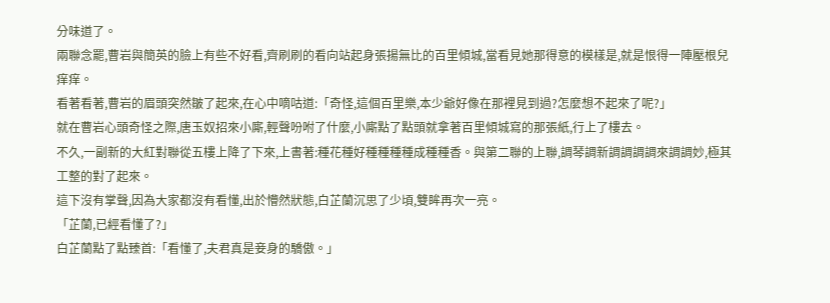分味道了。
兩聯念罷,曹岩與簡英的臉上有些不好看,齊刷刷的看向站起身張揚無比的百里傾城,當看見她那得意的模樣是,就是恨得一陣壓根兒痒痒。
看著看著,曹岩的眉頭突然皺了起來,在心中嘀咕道:「奇怪,這個百里樂,本少爺好像在那裡見到過?怎麼想不起來了呢?」
就在曹岩心頭奇怪之際,唐玉奴招來小廝,輕聲吩咐了什麼,小廝點了點頭就拿著百里傾城寫的那張紙,行上了樓去。
不久,一副新的大紅對聯從五樓上降了下來,上書著:種花種好種種種種成種種香。與第二聯的上聯,調琴調新調調調調來調調妙,極其工整的對了起來。
這下沒有掌聲,因為大家都沒有看懂,出於懵然狀態,白芷蘭沉思了少頃,雙眸再次一亮。
「芷蘭,已經看懂了?」
白芷蘭點了點臻首:「看懂了,夫君真是妾身的驕傲。」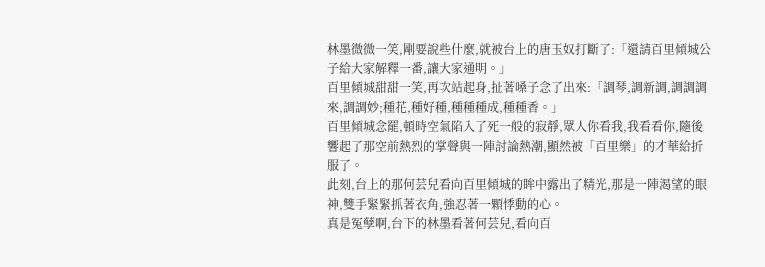林墨微微一笑,剛要說些什麼,就被台上的唐玉奴打斷了:「還請百里傾城公子給大家解釋一番,讓大家通明。」
百里傾城甜甜一笑,再次站起身,扯著嗓子念了出來:「調琴,調新調,調調調來,調調妙;種花,種好種,種種種成,種種香。」
百里傾城念罷,頓時空氣陷入了死一般的寂靜,眾人你看我,我看看你,隨後響起了那空前熱烈的掌聲與一陣討論熱潮,顯然被「百里樂」的才華給折服了。
此刻,台上的那何芸兒看向百里傾城的眸中露出了精光,那是一陣渴望的眼神,雙手緊緊抓著衣角,強忍著一顆悸動的心。
真是冤孽啊,台下的林墨看著何芸兒,看向百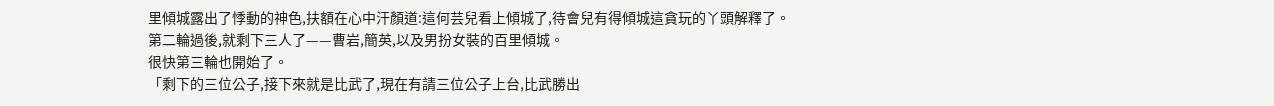里傾城露出了悸動的神色,扶額在心中汗顏道:這何芸兒看上傾城了,待會兒有得傾城這貪玩的丫頭解釋了。
第二輪過後,就剩下三人了——曹岩,簡英,以及男扮女裝的百里傾城。
很快第三輪也開始了。
「剩下的三位公子,接下來就是比武了,現在有請三位公子上台,比武勝出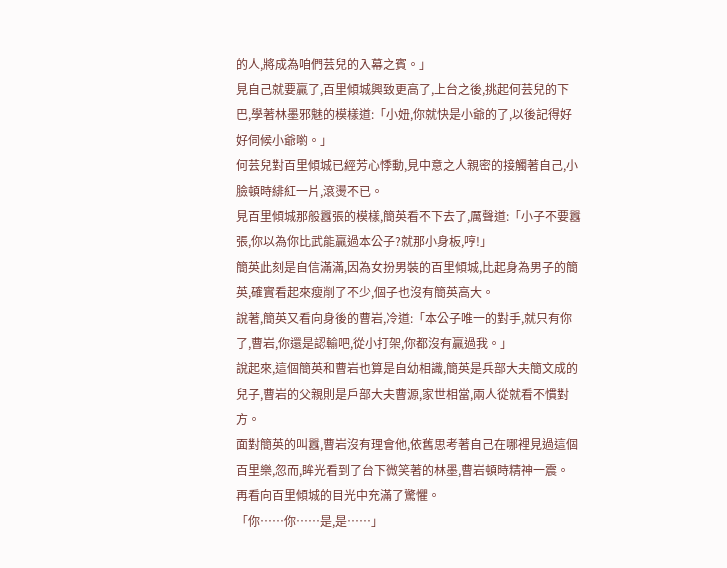的人,將成為咱們芸兒的入幕之賓。」
見自己就要贏了,百里傾城興致更高了,上台之後,挑起何芸兒的下巴,學著林墨邪魅的模樣道:「小妞,你就快是小爺的了,以後記得好好伺候小爺喲。」
何芸兒對百里傾城已經芳心悸動,見中意之人親密的接觸著自己,小臉頓時緋紅一片,滾燙不已。
見百里傾城那般囂張的模樣,簡英看不下去了,厲聲道:「小子不要囂張,你以為你比武能贏過本公子?就那小身板,哼!」
簡英此刻是自信滿滿,因為女扮男裝的百里傾城,比起身為男子的簡英,確實看起來瘦削了不少,個子也沒有簡英高大。
說著,簡英又看向身後的曹岩,冷道:「本公子唯一的對手,就只有你了,曹岩,你還是認輸吧,從小打架,你都沒有贏過我。」
說起來,這個簡英和曹岩也算是自幼相識,簡英是兵部大夫簡文成的兒子,曹岩的父親則是戶部大夫曹源,家世相當,兩人從就看不慣對方。
面對簡英的叫囂,曹岩沒有理會他,依舊思考著自己在哪裡見過這個百里樂,忽而,眸光看到了台下微笑著的林墨,曹岩頓時精神一震。
再看向百里傾城的目光中充滿了驚懼。
「你……你……是,是……」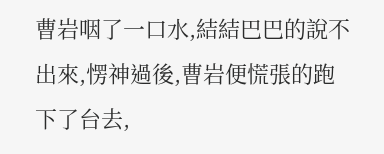曹岩咽了一口水,結結巴巴的說不出來,愣神過後,曹岩便慌張的跑下了台去,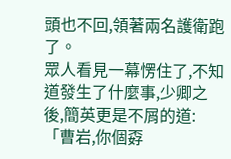頭也不回,領著兩名護衛跑了。
眾人看見一幕愣住了,不知道發生了什麼事,少卿之後,簡英更是不屑的道:「曹岩,你個孬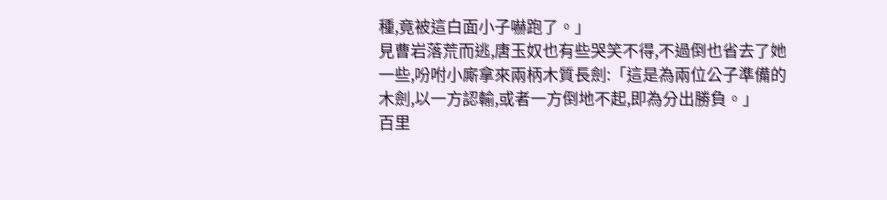種,竟被這白面小子嚇跑了。」
見曹岩落荒而逃,唐玉奴也有些哭笑不得,不過倒也省去了她一些,吩咐小廝拿來兩柄木質長劍:「這是為兩位公子準備的木劍,以一方認輸,或者一方倒地不起,即為分出勝負。」
百里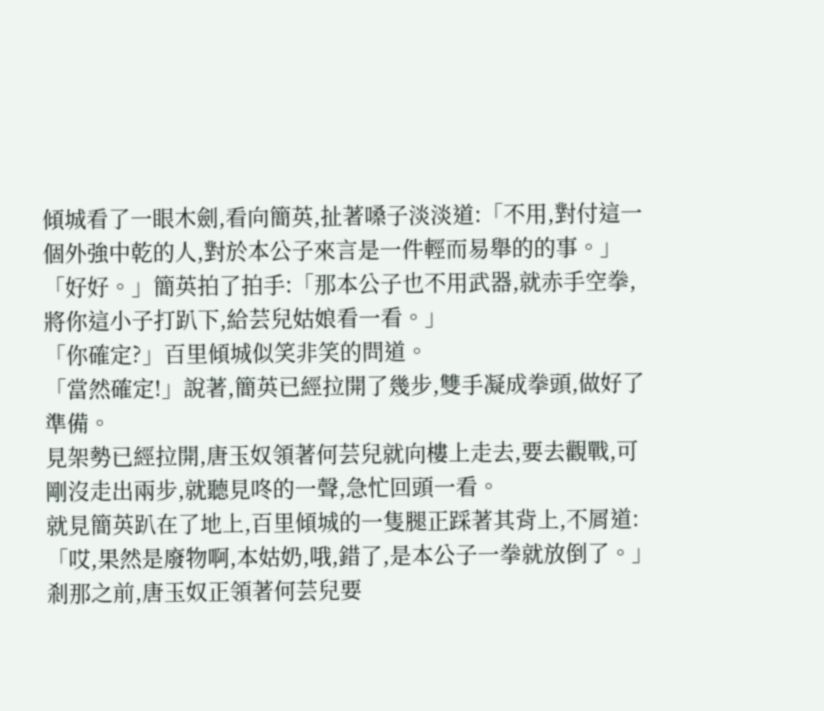傾城看了一眼木劍,看向簡英,扯著嗓子淡淡道:「不用,對付這一個外強中乾的人,對於本公子來言是一件輕而易舉的的事。」
「好好。」簡英拍了拍手:「那本公子也不用武器,就赤手空拳,將你這小子打趴下,給芸兒姑娘看一看。」
「你確定?」百里傾城似笑非笑的問道。
「當然確定!」說著,簡英已經拉開了幾步,雙手凝成拳頭,做好了準備。
見架勢已經拉開,唐玉奴領著何芸兒就向樓上走去,要去觀戰,可剛沒走出兩步,就聽見咚的一聲,急忙回頭一看。
就見簡英趴在了地上,百里傾城的一隻腿正踩著其背上,不屑道:「哎,果然是廢物啊,本姑奶,哦,錯了,是本公子一拳就放倒了。」
剎那之前,唐玉奴正領著何芸兒要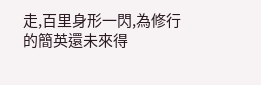走,百里身形一閃,為修行的簡英還未來得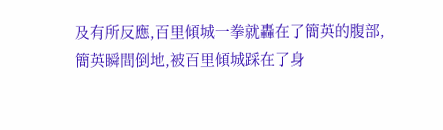及有所反應,百里傾城一拳就轟在了簡英的腹部,
簡英瞬間倒地,被百里傾城踩在了身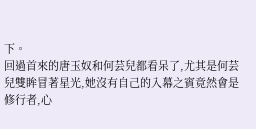下。
回過首來的唐玉奴和何芸兒都看呆了,尤其是何芸兒雙眸冒著星光,她沒有自己的入幕之賓竟然會是修行者,心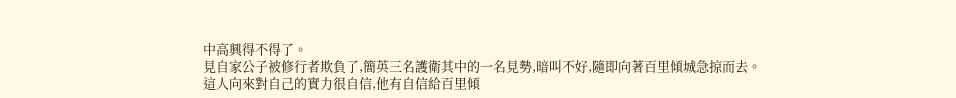中高興得不得了。
見自家公子被修行者欺負了,簡英三名護衛其中的一名見勢,暗叫不好,隨即向著百里傾城急掠而去。
這人向來對自己的實力很自信,他有自信給百里傾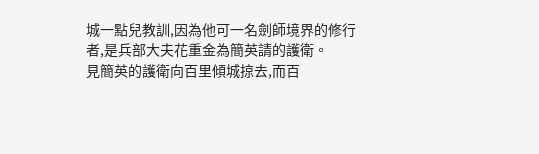城一點兒教訓,因為他可一名劍師境界的修行者,是兵部大夫花重金為簡英請的護衛。
見簡英的護衛向百里傾城掠去,而百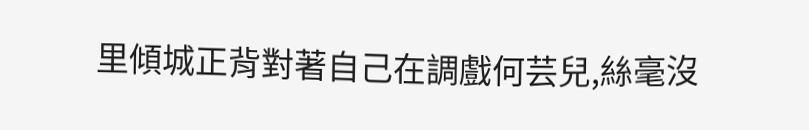里傾城正背對著自己在調戲何芸兒,絲毫沒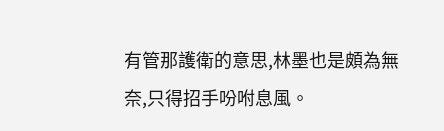有管那護衛的意思,林墨也是頗為無奈,只得招手吩咐息風。